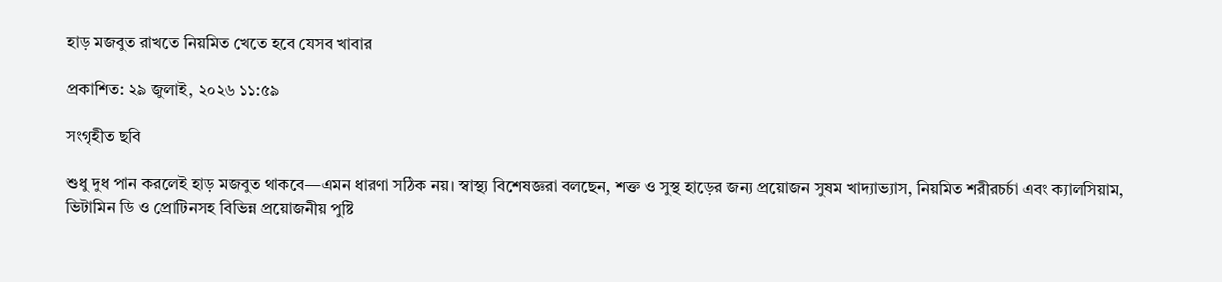হাড় মজবুত রাখতে নিয়মিত খেতে হবে যেসব খাবার

প্রকাশিত: ২৯ জুলাই, ২০২৬ ১১:৫৯

সংগৃহীত ছবি

শুধু দুধ পান করলেই হাড় মজবুত থাকবে—এমন ধারণা সঠিক নয়। স্বাস্থ্য বিশেষজ্ঞরা বলছেন, শক্ত ও সুস্থ হাড়ের জন্য প্রয়োজন সুষম খাদ্যাভ্যাস, নিয়মিত শরীরচর্চা এবং ক্যালসিয়াম, ভিটামিন ডি ও প্রোটিনসহ বিভিন্ন প্রয়োজনীয় পুষ্টি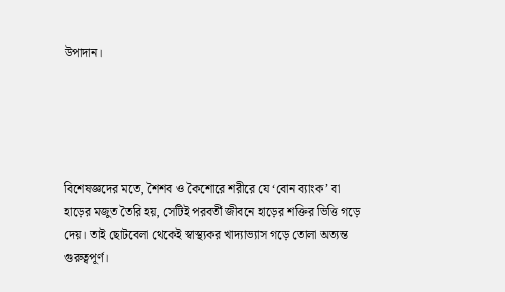উপাদান।





বিশেষজ্ঞদের মতে, শৈশব ও কৈশোরে শরীরে যে ‘বোন ব্যাংক’ বা হাড়ের মজুত তৈরি হয়, সেটিই পরবর্তী জীবনে হাড়ের শক্তির ভিত্তি গড়ে দেয়। তাই ছোটবেলা থেকেই স্বাস্থ্যকর খাদ্যাভ্যাস গড়ে তোলা অত্যন্ত গুরুত্বপূর্ণ।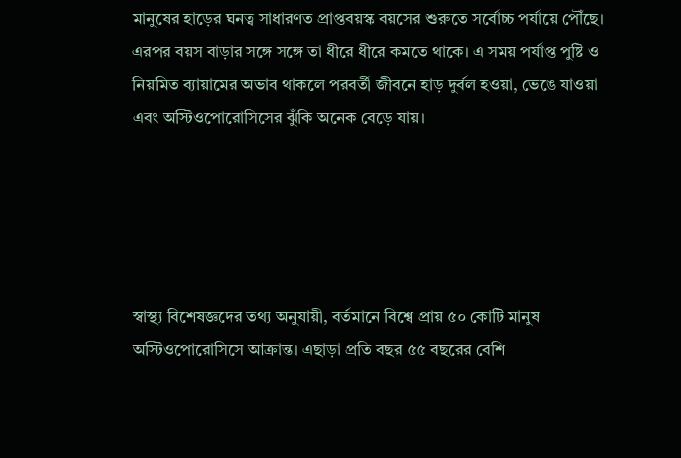মানুষের হাড়ের ঘনত্ব সাধারণত প্রাপ্তবয়স্ক বয়সের শুরুতে সর্বোচ্চ পর্যায়ে পৌঁছে। এরপর বয়স বাড়ার সঙ্গে সঙ্গে তা ধীরে ধীরে কমতে থাকে। এ সময় পর্যাপ্ত পুষ্টি ও নিয়মিত ব্যায়ামের অভাব থাকলে পরবর্তী জীবনে হাড় দুর্বল হওয়া, ভেঙে যাওয়া এবং অস্টিওপোরোসিসের ঝুঁকি অনেক বেড়ে যায়।





স্বাস্থ্য বিশেষজ্ঞদের তথ্য অনুযায়ী, বর্তমানে বিশ্বে প্রায় ৫০ কোটি মানুষ অস্টিওপোরোসিসে আক্রান্ত। এছাড়া প্রতি বছর ৫৫ বছরের বেশি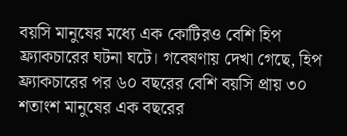বয়সি মানুষের মধ্যে এক কোটিরও বেশি হিপ ফ্র্যাকচারের ঘটনা ঘটে। গবেষণায় দেখা গেছে, হিপ ফ্র্যাকচারের পর ৬০ বছরের বেশি বয়সি প্রায় ৩০ শতাংশ মানুষের এক বছরের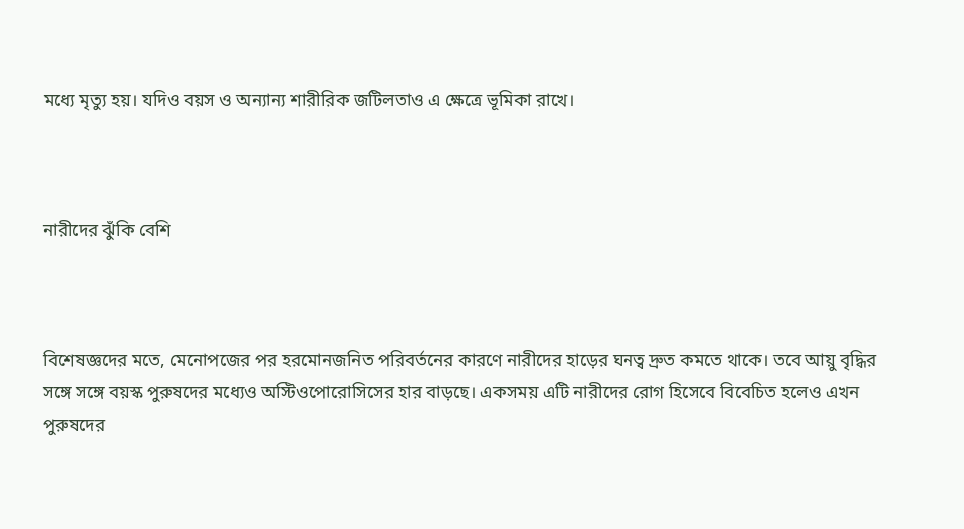মধ্যে মৃত্যু হয়। যদিও বয়স ও অন্যান্য শারীরিক জটিলতাও এ ক্ষেত্রে ভূমিকা রাখে।



নারীদের ঝুঁকি বেশি



বিশেষজ্ঞদের মতে, মেনোপজের পর হরমোনজনিত পরিবর্তনের কারণে নারীদের হাড়ের ঘনত্ব দ্রুত কমতে থাকে। তবে আয়ু বৃদ্ধির সঙ্গে সঙ্গে বয়স্ক পুরুষদের মধ্যেও অস্টিওপোরোসিসের হার বাড়ছে। একসময় এটি নারীদের রোগ হিসেবে বিবেচিত হলেও এখন পুরুষদের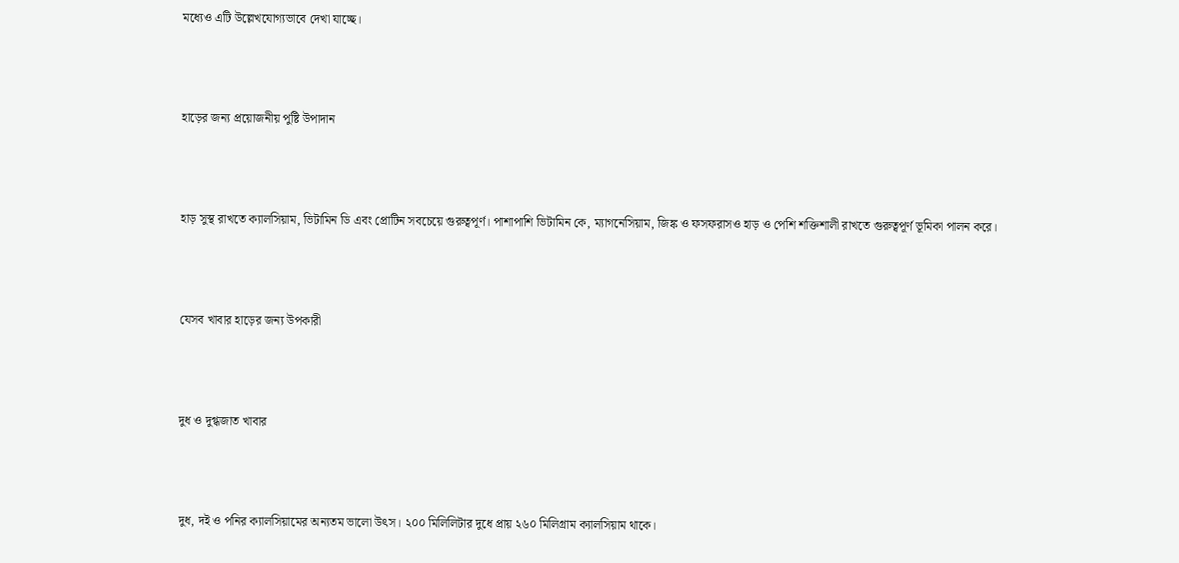মধ্যেও এটি উল্লেখযোগ্যভাবে দেখা যাচ্ছে।



হাড়ের জন্য প্রয়োজনীয় পুষ্টি উপাদান



হাড় সুস্থ রাখতে ক্যালসিয়াম, ভিটামিন ডি এবং প্রোটিন সবচেয়ে গুরুত্বপূর্ণ। পাশাপাশি ভিটামিন কে, ম্যাগনেসিয়াম, জিঙ্ক ও ফসফরাসও হাড় ও পেশি শক্তিশালী রাখতে গুরুত্বপূর্ণ ভূমিকা পালন করে।



যেসব খাবার হাড়ের জন্য উপকারী



দুধ ও দুগ্ধজাত খাবার



দুধ, দই ও পনির ক্যালসিয়ামের অন্যতম ভালো উৎস। ২০০ মিলিলিটার দুধে প্রায় ২৬০ মিলিগ্রাম ক্যালসিয়াম থাকে।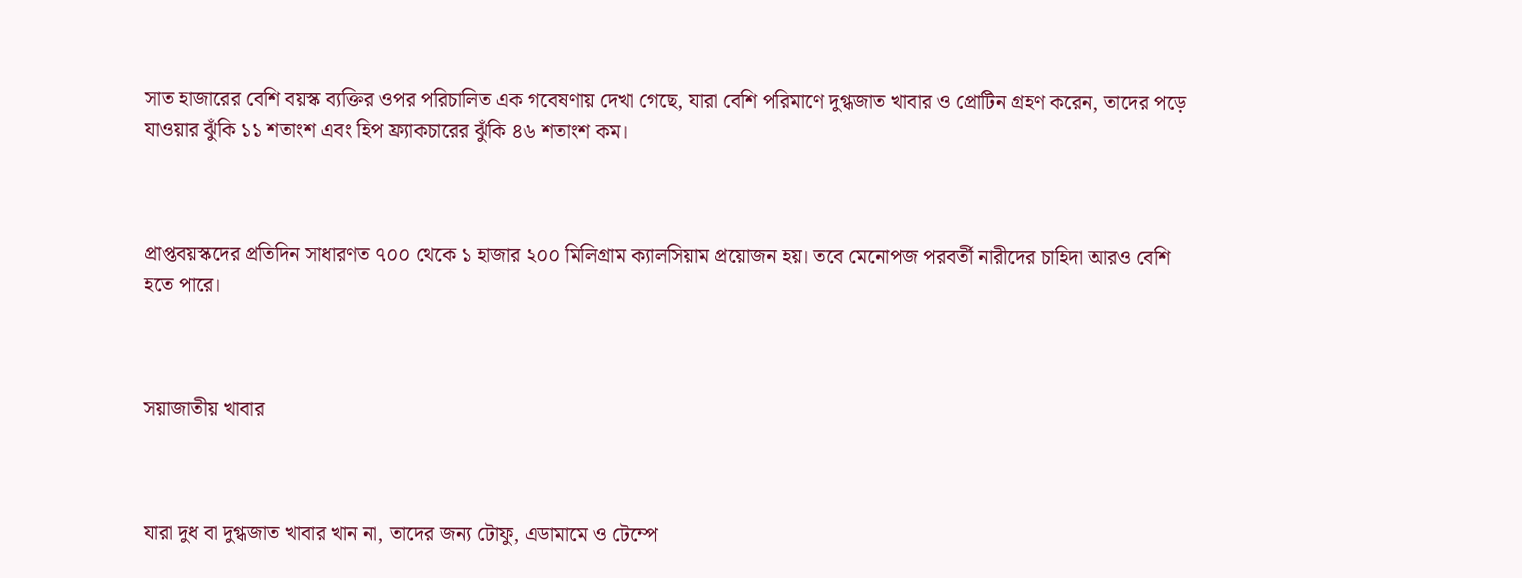সাত হাজারের বেশি বয়স্ক ব্যক্তির ওপর পরিচালিত এক গবেষণায় দেখা গেছে, যারা বেশি পরিমাণে দুগ্ধজাত খাবার ও প্রোটিন গ্রহণ করেন, তাদের পড়ে যাওয়ার ঝুঁকি ১১ শতাংশ এবং হিপ ফ্র্যাকচারের ঝুঁকি ৪৬ শতাংশ কম।



প্রাপ্তবয়স্কদের প্রতিদিন সাধারণত ৭০০ থেকে ১ হাজার ২০০ মিলিগ্রাম ক্যালসিয়াম প্রয়োজন হয়। তবে মেনোপজ পরবর্তী নারীদের চাহিদা আরও বেশি হতে পারে।



সয়াজাতীয় খাবার



যারা দুধ বা দুগ্ধজাত খাবার খান না, তাদের জন্য টোফু, এডামামে ও টেম্পে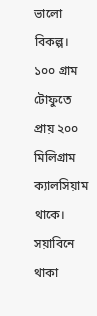ভালো বিকল্প। ১০০ গ্রাম টোফুতে প্রায় ২০০ মিলিগ্রাম ক্যালসিয়াম থাকে। সয়াবিনে থাকা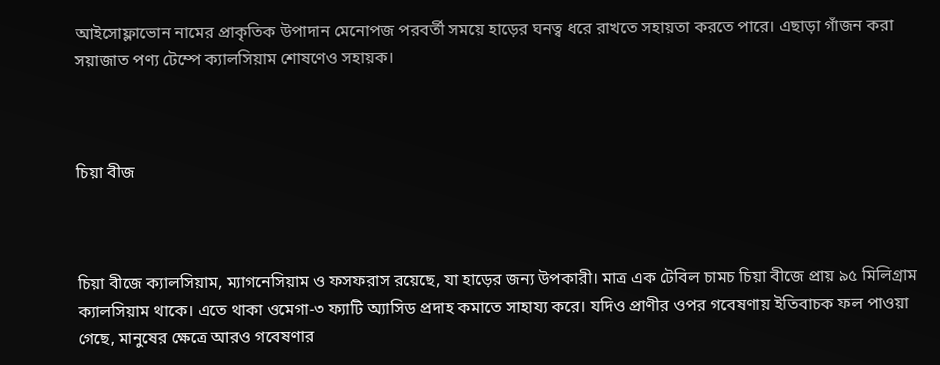আইসোফ্লাভোন নামের প্রাকৃতিক উপাদান মেনোপজ পরবর্তী সময়ে হাড়ের ঘনত্ব ধরে রাখতে সহায়তা করতে পারে। এছাড়া গাঁজন করা সয়াজাত পণ্য টেম্পে ক্যালসিয়াম শোষণেও সহায়ক।



চিয়া বীজ



চিয়া বীজে ক্যালসিয়াম, ম্যাগনেসিয়াম ও ফসফরাস রয়েছে, যা হাড়ের জন্য উপকারী। মাত্র এক টেবিল চামচ চিয়া বীজে প্রায় ৯৫ মিলিগ্রাম ক্যালসিয়াম থাকে। এতে থাকা ওমেগা-৩ ফ্যাটি অ্যাসিড প্রদাহ কমাতে সাহায্য করে। যদিও প্রাণীর ওপর গবেষণায় ইতিবাচক ফল পাওয়া গেছে, মানুষের ক্ষেত্রে আরও গবেষণার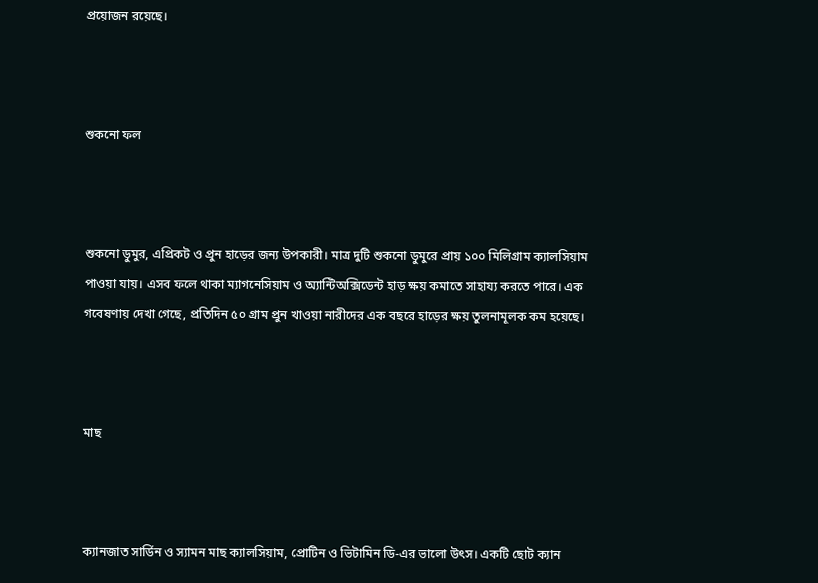প্রয়োজন রয়েছে।



শুকনো ফল



শুকনো ডুমুর, এপ্রিকট ও প্রুন হাড়ের জন্য উপকারী। মাত্র দুটি শুকনো ডুমুরে প্রায় ১০০ মিলিগ্রাম ক্যালসিয়াম পাওয়া যায়। এসব ফলে থাকা ম্যাগনেসিয়াম ও অ্যান্টিঅক্সিডেন্ট হাড় ক্ষয় কমাতে সাহায্য করতে পারে। এক গবেষণায় দেখা গেছে, প্রতিদিন ৫০ গ্রাম প্রুন খাওয়া নারীদের এক বছরে হাড়ের ক্ষয় তুলনামূলক কম হয়েছে।



মাছ



ক্যানজাত সার্ডিন ও স্যামন মাছ ক্যালসিয়াম, প্রোটিন ও ভিটামিন ডি-এর ভালো উৎস। একটি ছোট ক্যান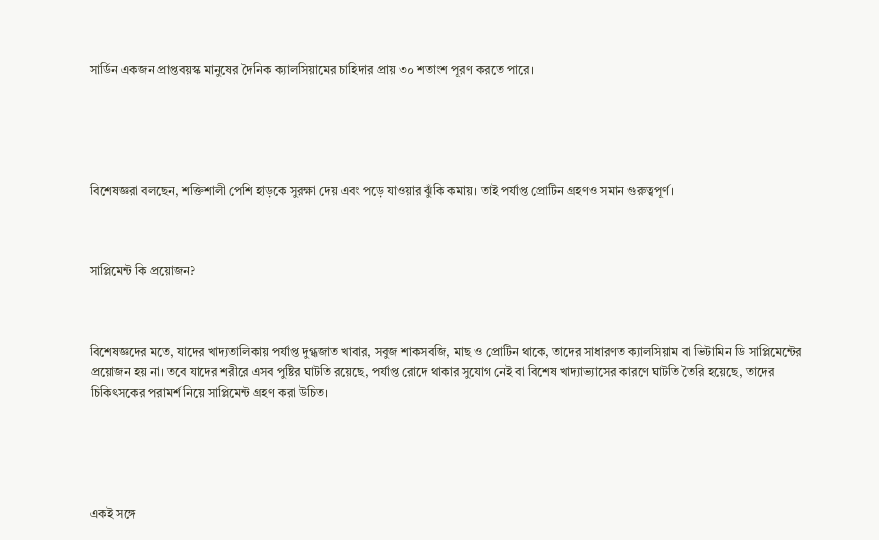সার্ডিন একজন প্রাপ্তবয়স্ক মানুষের দৈনিক ক্যালসিয়ামের চাহিদার প্রায় ৩০ শতাংশ পূরণ করতে পারে।





বিশেষজ্ঞরা বলছেন, শক্তিশালী পেশি হাড়কে সুরক্ষা দেয় এবং পড়ে যাওয়ার ঝুঁকি কমায়। তাই পর্যাপ্ত প্রোটিন গ্রহণও সমান গুরুত্বপূর্ণ।



সাপ্লিমেন্ট কি প্রয়োজন?



বিশেষজ্ঞদের মতে, যাদের খাদ্যতালিকায় পর্যাপ্ত দুগ্ধজাত খাবার, সবুজ শাকসবজি, মাছ ও প্রোটিন থাকে, তাদের সাধারণত ক্যালসিয়াম বা ভিটামিন ডি সাপ্লিমেন্টের প্রয়োজন হয় না। তবে যাদের শরীরে এসব পুষ্টির ঘাটতি রয়েছে, পর্যাপ্ত রোদে থাকার সুযোগ নেই বা বিশেষ খাদ্যাভ্যাসের কারণে ঘাটতি তৈরি হয়েছে, তাদের চিকিৎসকের পরামর্শ নিয়ে সাপ্লিমেন্ট গ্রহণ করা উচিত।





একই সঙ্গে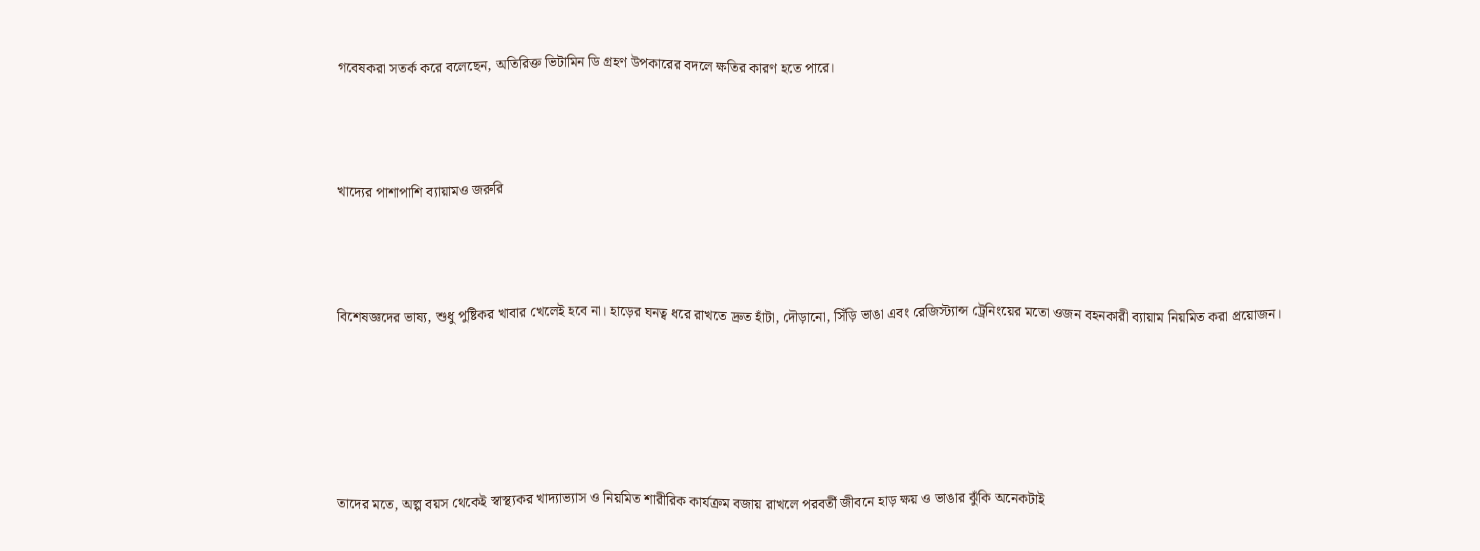গবেষকরা সতর্ক করে বলেছেন, অতিরিক্ত ভিটামিন ডি গ্রহণ উপকারের বদলে ক্ষতির কারণ হতে পারে।



খাদ্যের পাশাপাশি ব্যায়ামও জরুরি



বিশেষজ্ঞদের ভাষ্য, শুধু পুষ্টিকর খাবার খেলেই হবে না। হাড়ের ঘনত্ব ধরে রাখতে দ্রুত হাঁটা, দৌড়ানো, সিঁড়ি ভাঙা এবং রেজিস্ট্যান্স ট্রেনিংয়ের মতো ওজন বহনকারী ব্যায়াম নিয়মিত করা প্রয়োজন।





তাদের মতে, অল্প বয়স থেকেই স্বাস্থ্যকর খাদ্যাভ্যাস ও নিয়মিত শারীরিক কার্যক্রম বজায় রাখলে পরবর্তী জীবনে হাড় ক্ষয় ও ভাঙার ঝুঁকি অনেকটাই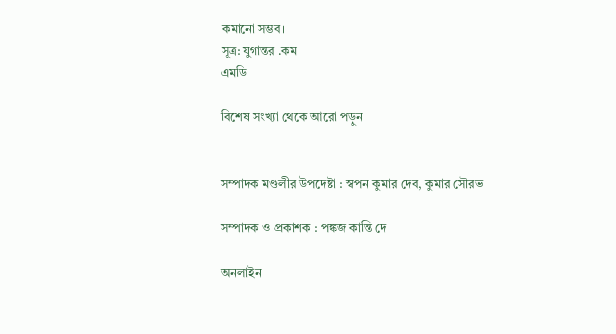কমানো সম্ভব।
সূত্র: যুগান্তর .কম
এমডি

বিশেষ সংখ্যা থেকে আরো পড়ুন


সম্পাদক মণ্ডলীর উপদেষ্টা : স্বপন কুমার দেব, কুমার সৌরভ

সম্পাদক ও প্রকাশক : পঙ্কজ কান্তি দে

অনলাইন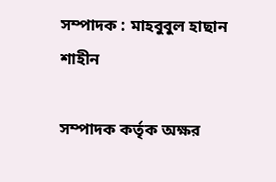সম্পাদক : মাহবুবুল হাছান শাহীন

সম্পাদক কর্তৃক অক্ষর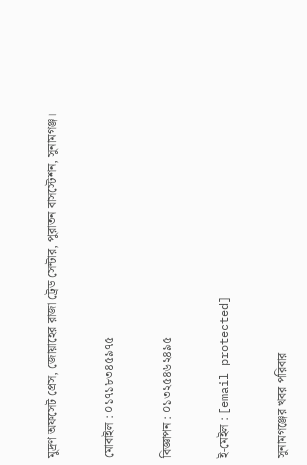মুদ্রণ অফসেট প্রেস, জোয়াহের রাজা ট্রেড সেন্টার, পুরাতন বাসস্টেশন, সুনামগঞ্জ।

মোবাইল : ০১৭১৮৩৪৫৯৭৫

বিজ্ঞাপন : ০১৩২৫৪৬২৪৯৫

ই-মেইল : [email protected]

সুনামগঞ্জের খবর পরিবার